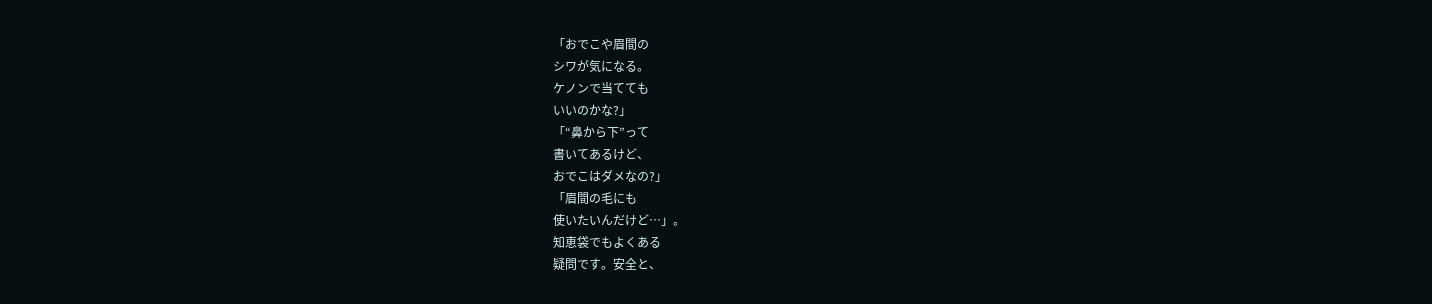「おでこや眉間の
シワが気になる。
ケノンで当てても
いいのかな?」
「“鼻から下”って
書いてあるけど、
おでこはダメなの?」
「眉間の毛にも
使いたいんだけど…」。
知恵袋でもよくある
疑問です。安全と、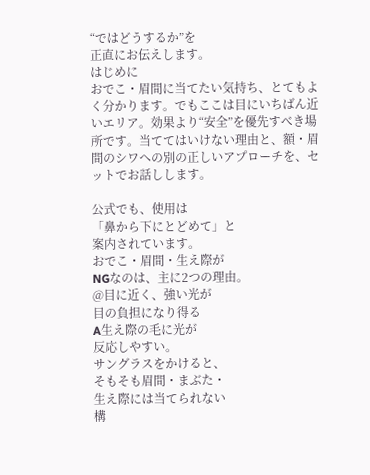“ではどうするか”を
正直にお伝えします。
はじめに
おでこ・眉間に当てたい気持ち、とてもよく分かります。でもここは目にいちばん近いエリア。効果より“安全”を優先すべき場所です。当ててはいけない理由と、額・眉間のシワへの別の正しいアプローチを、セットでお話しします。

公式でも、使用は
「鼻から下にとどめて」と
案内されています。
おでこ・眉間・生え際が
NGなのは、主に2つの理由。
@目に近く、強い光が
目の負担になり得る
A生え際の毛に光が
反応しやすい。
サングラスをかけると、
そもそも眉間・まぶた・
生え際には当てられない
構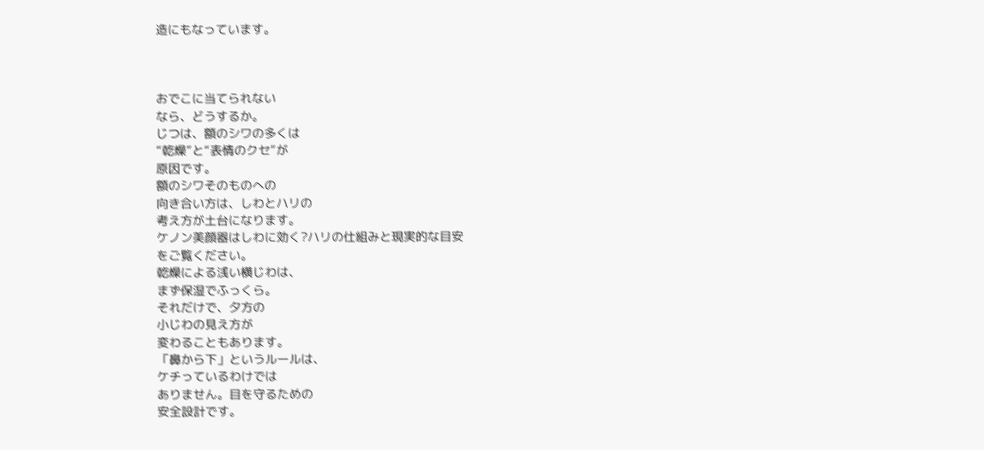造にもなっています。



おでこに当てられない
なら、どうするか。
じつは、額のシワの多くは
“乾燥”と“表情のクセ”が
原因です。
額のシワそのものへの
向き合い方は、しわとハリの
考え方が土台になります。
ケノン美顔器はしわに効く?ハリの仕組みと現実的な目安
をご覧ください。
乾燥による浅い横じわは、
まず保湿でふっくら。
それだけで、夕方の
小じわの見え方が
変わることもあります。
「鼻から下」というルールは、
ケチっているわけでは
ありません。目を守るための
安全設計です。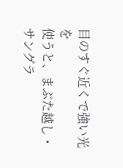目のすぐ近くで強い光を
使うと、まぶた越し・
サングラ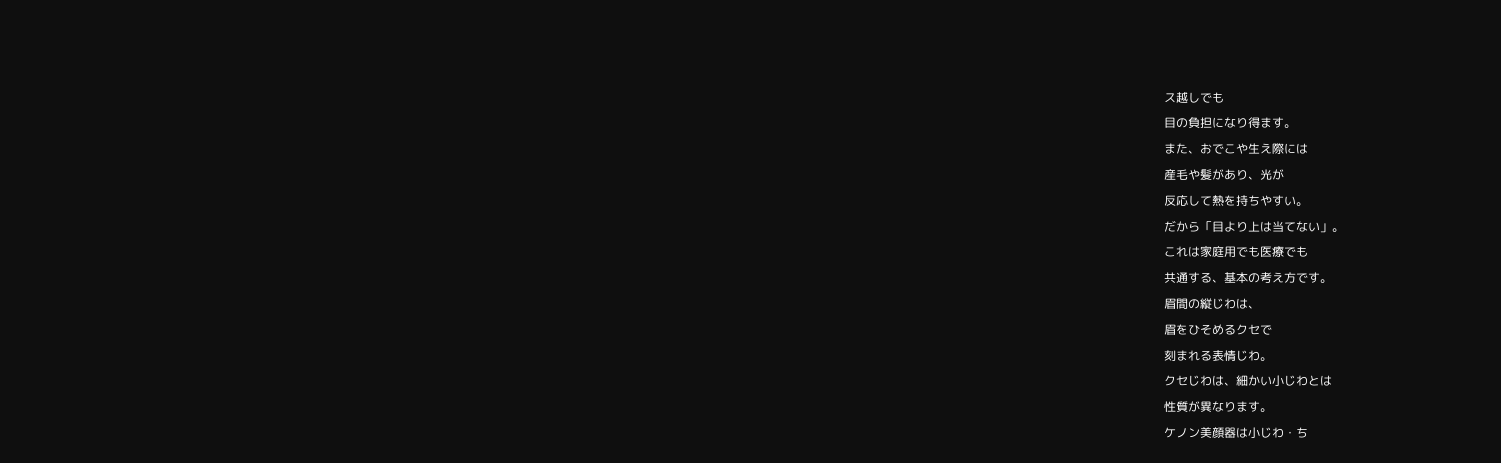ス越しでも
目の負担になり得ます。
また、おでこや生え際には
産毛や髪があり、光が
反応して熱を持ちやすい。
だから「目より上は当てない」。
これは家庭用でも医療でも
共通する、基本の考え方です。
眉間の縦じわは、
眉をひそめるクセで
刻まれる表情じわ。
クセじわは、細かい小じわとは
性質が異なります。
ケノン美顔器は小じわ・ち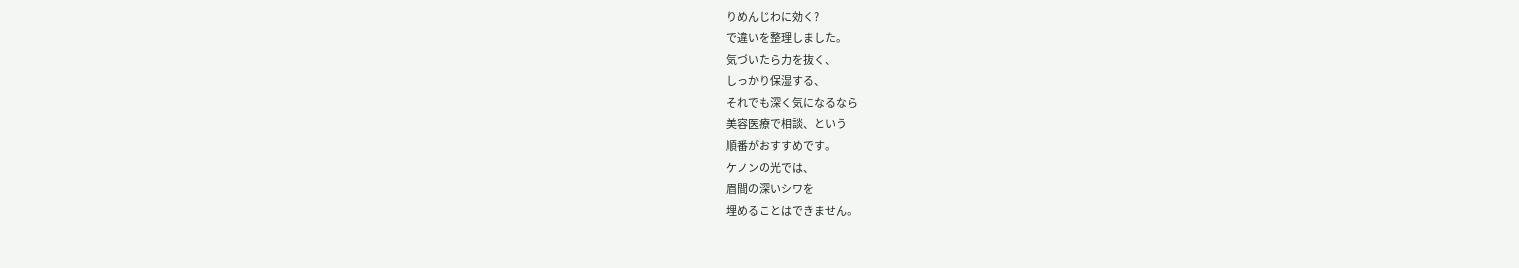りめんじわに効く?
で違いを整理しました。
気づいたら力を抜く、
しっかり保湿する、
それでも深く気になるなら
美容医療で相談、という
順番がおすすめです。
ケノンの光では、
眉間の深いシワを
埋めることはできません。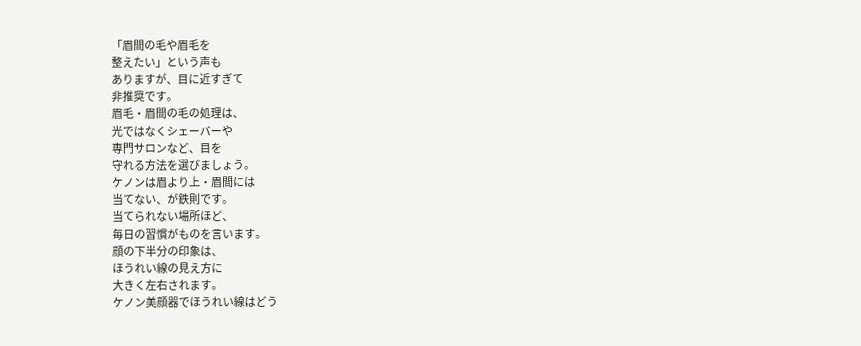「眉間の毛や眉毛を
整えたい」という声も
ありますが、目に近すぎて
非推奨です。
眉毛・眉間の毛の処理は、
光ではなくシェーバーや
専門サロンなど、目を
守れる方法を選びましょう。
ケノンは眉より上・眉間には
当てない、が鉄則です。
当てられない場所ほど、
毎日の習慣がものを言います。
顔の下半分の印象は、
ほうれい線の見え方に
大きく左右されます。
ケノン美顔器でほうれい線はどう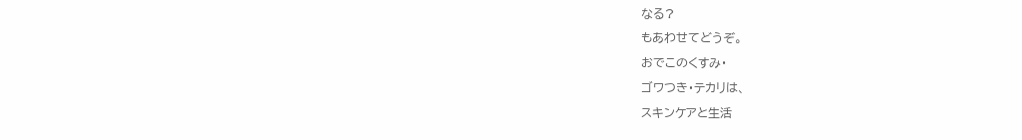なる?
もあわせてどうぞ。
おでこのくすみ・
ゴワつき・テカリは、
スキンケアと生活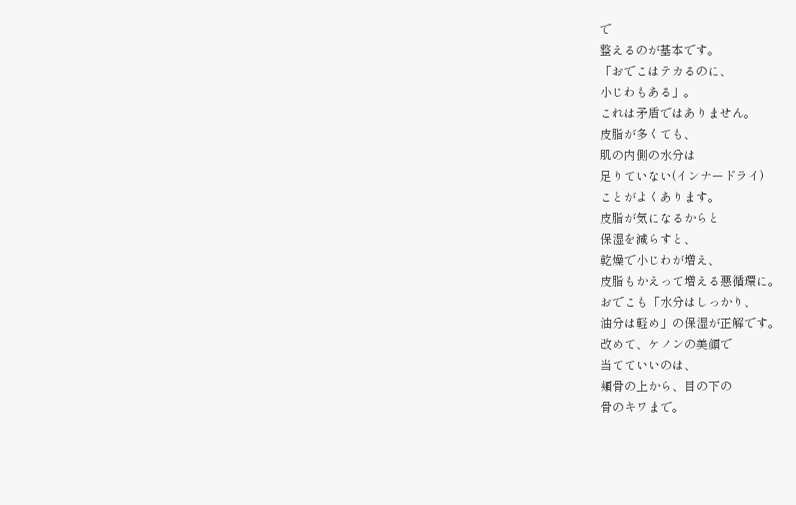で
整えるのが基本です。
「おでこはテカるのに、
小じわもある」。
これは矛盾ではありません。
皮脂が多くても、
肌の内側の水分は
足りていない(インナードライ)
ことがよくあります。
皮脂が気になるからと
保湿を減らすと、
乾燥で小じわが増え、
皮脂もかえって増える悪循環に。
おでこも「水分はしっかり、
油分は軽め」の保湿が正解です。
改めて、ケノンの美顔で
当てていいのは、
頬骨の上から、目の下の
骨のキワまで。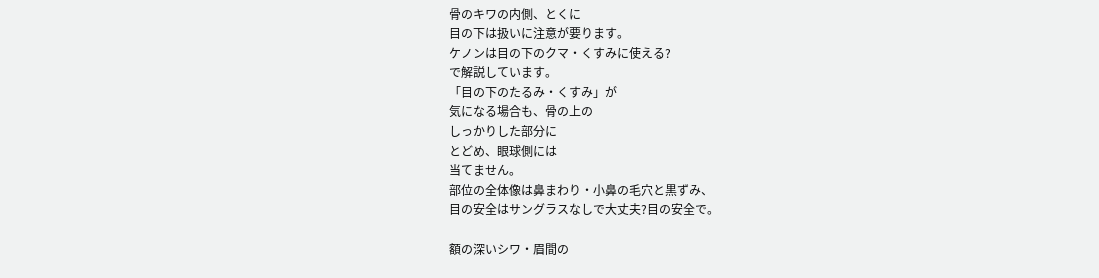骨のキワの内側、とくに
目の下は扱いに注意が要ります。
ケノンは目の下のクマ・くすみに使える?
で解説しています。
「目の下のたるみ・くすみ」が
気になる場合も、骨の上の
しっかりした部分に
とどめ、眼球側には
当てません。
部位の全体像は鼻まわり・小鼻の毛穴と黒ずみ、
目の安全はサングラスなしで大丈夫?目の安全で。

額の深いシワ・眉間の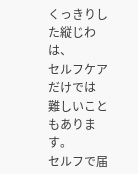くっきりした縦じわは、
セルフケアだけでは
難しいこともあります。
セルフで届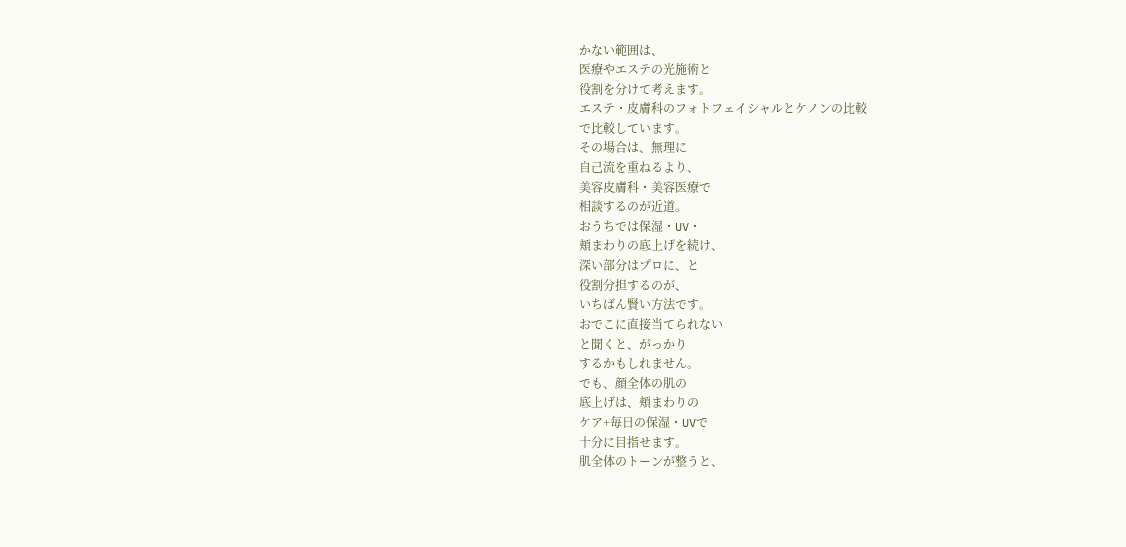かない範囲は、
医療やエステの光施術と
役割を分けて考えます。
エステ・皮膚科のフォトフェイシャルとケノンの比較
で比較しています。
その場合は、無理に
自己流を重ねるより、
美容皮膚科・美容医療で
相談するのが近道。
おうちでは保湿・UV・
頬まわりの底上げを続け、
深い部分はプロに、と
役割分担するのが、
いちばん賢い方法です。
おでこに直接当てられない
と聞くと、がっかり
するかもしれません。
でも、顔全体の肌の
底上げは、頬まわりの
ケア+毎日の保湿・UVで
十分に目指せます。
肌全体のトーンが整うと、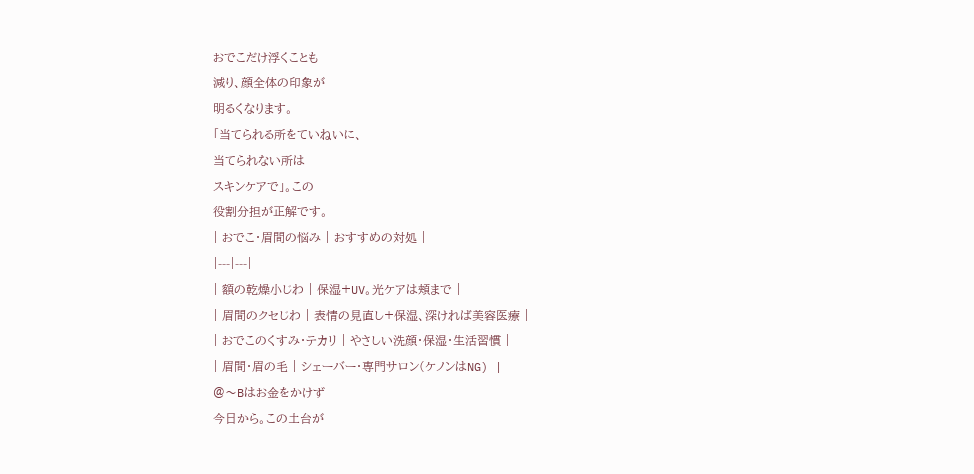おでこだけ浮くことも
減り、顔全体の印象が
明るくなります。
「当てられる所をていねいに、
当てられない所は
スキンケアで」。この
役割分担が正解です。
| おでこ・眉間の悩み | おすすめの対処 |
|---|---|
| 額の乾燥小じわ | 保湿+UV。光ケアは頬まで |
| 眉間のクセじわ | 表情の見直し+保湿、深ければ美容医療 |
| おでこのくすみ・テカリ | やさしい洗顔・保湿・生活習慣 |
| 眉間・眉の毛 | シェーバー・専門サロン(ケノンはNG) |
@〜Bはお金をかけず
今日から。この土台が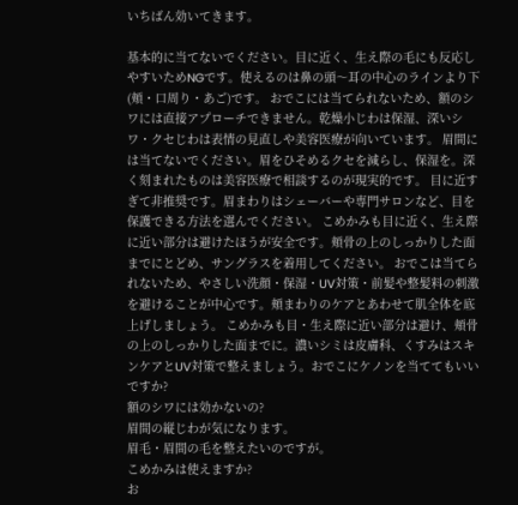いちばん効いてきます。

基本的に当てないでください。目に近く、生え際の毛にも反応しやすいためNGです。使えるのは鼻の頭〜耳の中心のラインより下(頬・口周り・あご)です。 おでこには当てられないため、額のシワには直接アプローチできません。乾燥小じわは保湿、深いシワ・クセじわは表情の見直しや美容医療が向いています。 眉間には当てないでください。眉をひそめるクセを減らし、保湿を。深く刻まれたものは美容医療で相談するのが現実的です。 目に近すぎて非推奨です。眉まわりはシェーバーや専門サロンなど、目を保護できる方法を選んでください。 こめかみも目に近く、生え際に近い部分は避けたほうが安全です。頬骨の上のしっかりした面までにとどめ、サングラスを着用してください。 おでこは当てられないため、やさしい洗顔・保湿・UV対策・前髪や整髪料の刺激を避けることが中心です。頬まわりのケアとあわせて肌全体を底上げしましょう。 こめかみも目・生え際に近い部分は避け、頬骨の上のしっかりした面までに。濃いシミは皮膚科、くすみはスキンケアとUV対策で整えましょう。おでこにケノンを当ててもいいですか?
額のシワには効かないの?
眉間の縦じわが気になります。
眉毛・眉間の毛を整えたいのですが。
こめかみは使えますか?
お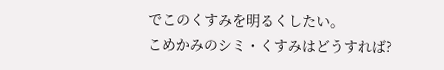でこのくすみを明るくしたい。
こめかみのシミ・くすみはどうすれば?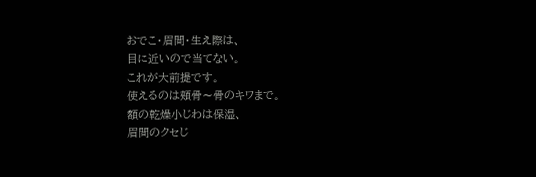おでこ・眉間・生え際は、
目に近いので当てない。
これが大前提です。
使えるのは頬骨〜骨のキワまで。
額の乾燥小じわは保湿、
眉間のクセじ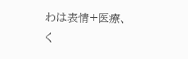わは表情+医療、
く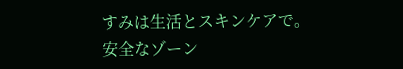すみは生活とスキンケアで。
安全なゾーン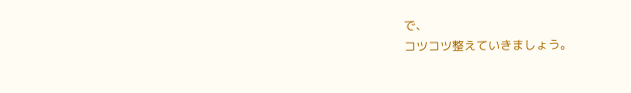で、
コツコツ整えていきましょう。